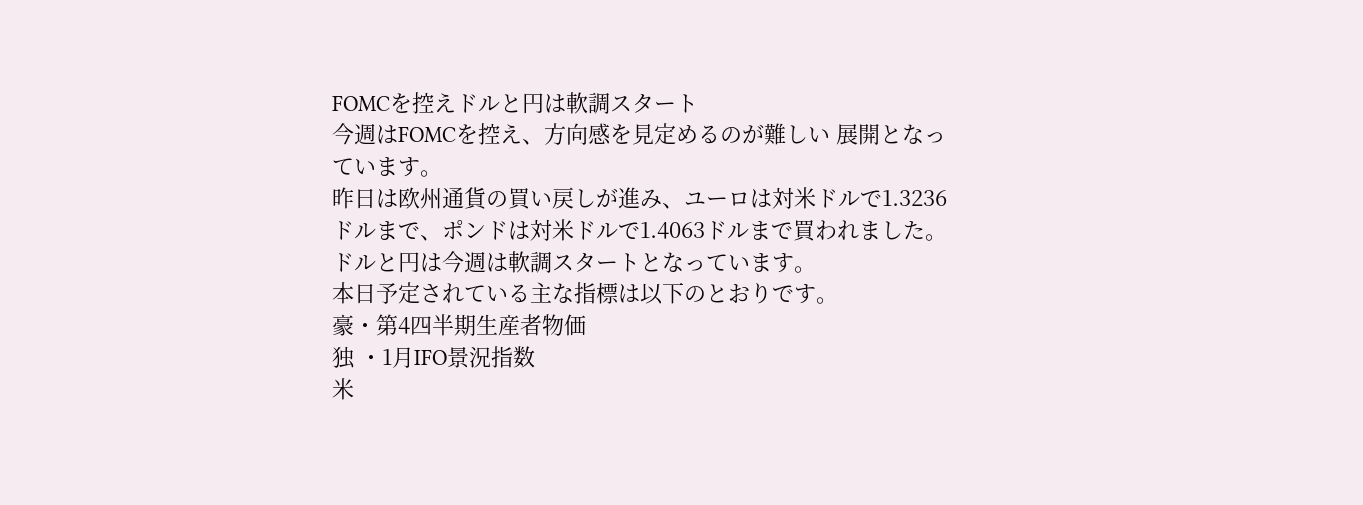FOMCを控えドルと円は軟調スタート
今週はFOMCを控え、方向感を見定めるのが難しい 展開となっています。
昨日は欧州通貨の買い戻しが進み、ユーロは対米ドルで1.3236ドルまで、ポンドは対米ドルで1.4063ドルまで買われました。ドルと円は今週は軟調スタートとなっています。
本日予定されている主な指標は以下のとおりです。
豪・第4四半期生産者物価
独 ・1月IFO景況指数
米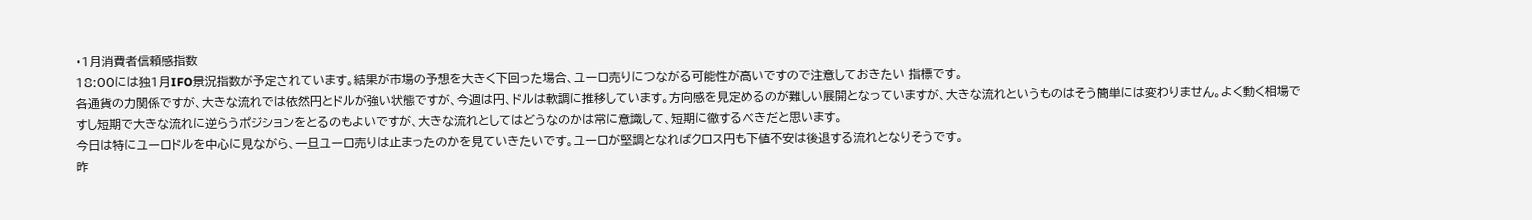・1月消費者信頼感指数
18:00には独1月IFO景況指数が予定されています。結果が市場の予想を大きく下回った場合、ユーロ売りにつながる可能性が高いですので注意しておきたい 指標です。
各通貨の力関係ですが、大きな流れでは依然円とドルが強い状態ですが、今週は円、ドルは軟調に推移しています。方向感を見定めるのが難しい展開となっていますが、大きな流れというものはそう簡単には変わりません。よく動く相場ですし短期で大きな流れに逆らうポジションをとるのもよいですが、大きな流れとしてはどうなのかは常に意識して、短期に徹するべきだと思います。
今日は特にユーロドルを中心に見ながら、一旦ユーロ売りは止まったのかを見ていきたいです。ユーロが堅調となればクロス円も下値不安は後退する流れとなりそうです。
昨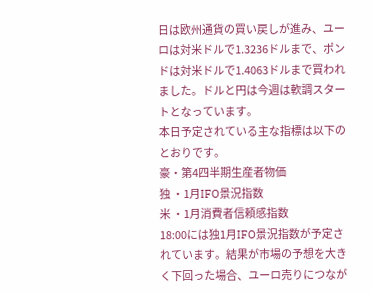日は欧州通貨の買い戻しが進み、ユーロは対米ドルで1.3236ドルまで、ポンドは対米ドルで1.4063ドルまで買われました。ドルと円は今週は軟調スタートとなっています。
本日予定されている主な指標は以下のとおりです。
豪・第4四半期生産者物価
独 ・1月IFO景況指数
米 ・1月消費者信頼感指数
18:00には独1月IFO景況指数が予定されています。結果が市場の予想を大きく下回った場合、ユーロ売りにつなが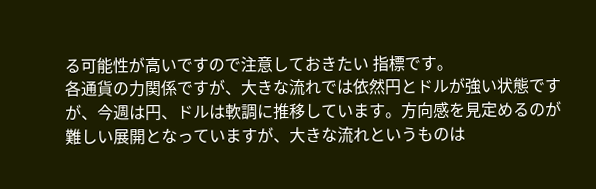る可能性が高いですので注意しておきたい 指標です。
各通貨の力関係ですが、大きな流れでは依然円とドルが強い状態ですが、今週は円、ドルは軟調に推移しています。方向感を見定めるのが難しい展開となっていますが、大きな流れというものは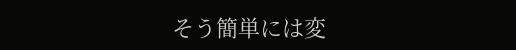そう簡単には変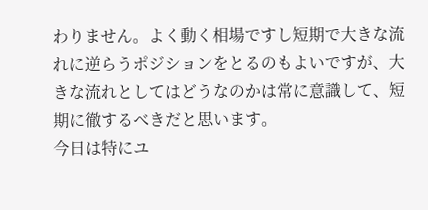わりません。よく動く相場ですし短期で大きな流れに逆らうポジションをとるのもよいですが、大きな流れとしてはどうなのかは常に意識して、短期に徹するべきだと思います。
今日は特にユ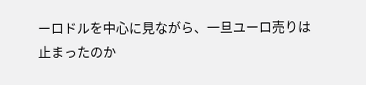ーロドルを中心に見ながら、一旦ユーロ売りは止まったのか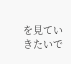を見ていきたいで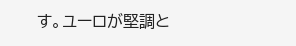す。ユーロが堅調と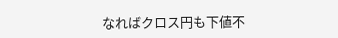なればクロス円も下値不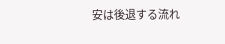安は後退する流れ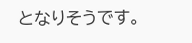となりそうです。